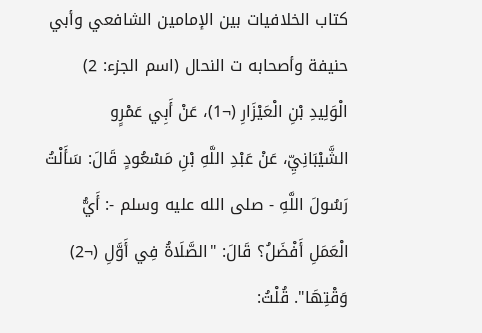كتاب الخلافيات بين الإمامين الشافعي وأبي حنيفة وأصحابه ت النحال (اسم الجزء: 2)
الْوَلِيدِ بْنِ الْعَيْزَارِ (¬1)، عَنْ أَبِي عَمْرٍو الشَّيْبَانِيِّ، عَنْ عَبْدِ اللَّهِ بْنِ مَسْعُودٍ قَالَ: سَأَلْتُ رَسُولَ اللَّهِ - صلى الله عليه وسلم -: أَيُّ الْعَمَلِ أَفْضَلُ؟ قَالَ: "الصَّلَاةُ فِي أَوَّلِ (¬2) وَقْتِهَا". قُلْتُ: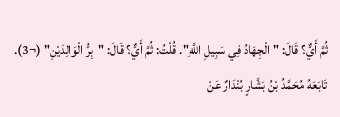ثُمَّ أَيٌّ؟ قَالَ: "الْجِهَادُ فِي سَبِيلِ اللَّهِ". قُلْتُ: ثُمَّ أَيٌّ؟ قَالَ: "بِرُّ الْوَالِدَيْنِ" (¬3).
تَابَعَهُ مُحَمَّدُ بْنُ بَشَّارٍ بُنْدَارٌ عَنْ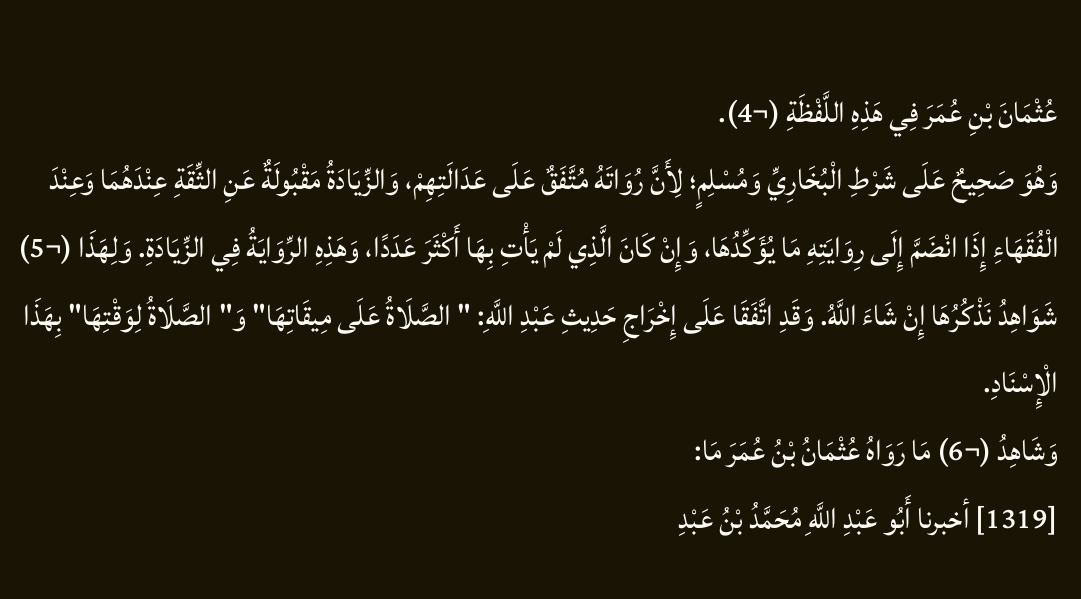عُثْمَانَ بْنِ عُمَرَ فِي هَذِهِ اللَّفْظَةِ (¬4).
وَهُوَ صَحِيحٌ عَلَى شَرْطِ الْبُخَارِيِّ وَمُسْلِمٍ؛ لِأَنَّ رُوَاتَهُ مُتَّفَقٌ عَلَى عَدَالَتِهِمْ، وَالزِّيَادَةُ مَقْبُولَةٌ عَنِ الثِّقَةِ عِنْدَهُمَا وَعِنْدَ الْفُقَهَاءِ إِذَا انْضَمَّ إِلَى رِوَايَتِهِ مَا يُؤَكِّدُهَا، وَإِنْ كَانَ الَّذِي لَمْ يَأْتِ بِهَا أَكْثَرَ عَدَدًا، وَهَذِهِ الرِّوَايَةُ فِي الزِّيَادَةِ. وَلِهَذَا (¬5) شَوَاهِدُ نَذْكُرُهَا إِنْ شَاءَ اللَّهُ. وَقَدِ اتَّفَقَا عَلَى إِخْرَاجِ حَدِيثِ عَبْدِ اللَّهِ: "الصَّلَاةُ عَلَى مِيقَاتِهَا" وَ"الصَّلَاةُ لِوَقْتِهَا" بِهَذَا الْإِسْنَادِ.
وَشَاهِدُ (¬6) مَا رَوَاهُ عُثْمَانُ بْنُ عُمَرَ مَا:
[1319] أخبرنا أَبُو عَبْدِ اللَّهِ مُحَمَّدُ بْنُ عَبْدِ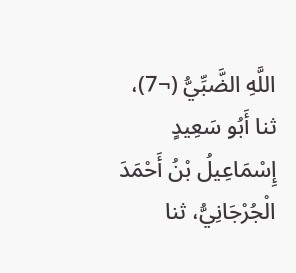اللَّهِ الضَّبِّيُّ (¬7)، ثنا أَبُو سَعِيدٍ إِسْمَاعِيلُ بْنُ أَحْمَدَ الْجُرْجَانِيُّ، ثنا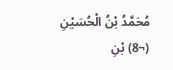مُحَمَّدُ بْنُ الْحُسَيْنِ (¬8) بْنِ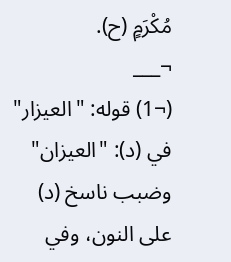مُكْرَمٍ (ح).
¬___
(¬1) قوله: "العيزار" في (د): "العيزان" وضبب ناسخ (د) على النون، وفي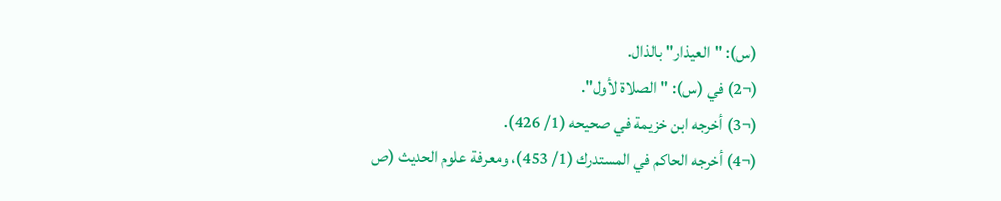(س): "العيذار" بالذال.
(¬2) في (س): "الصلاة لأول".
(¬3) أخرجه ابن خزيمة في صحيحه (1/ 426).
(¬4) أخرجه الحاكم في المستدرك (1/ 453)، ومعرفة علوم الحديث (ص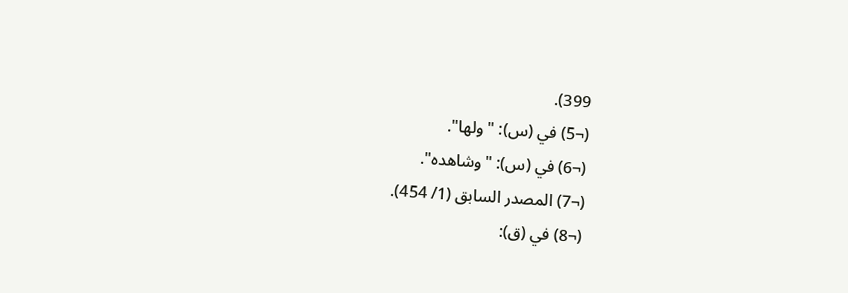399).
(¬5) في (س): "ولها".
(¬6) في (س): "وشاهده".
(¬7) المصدر السابق (1/ 454).
(¬8) في (ق):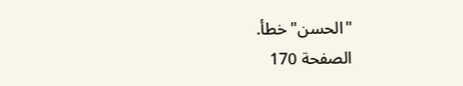"الحسن" خطأ.
الصفحة 170